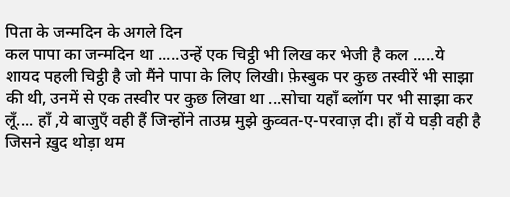पिता के जन्मदिन के अगले दिन
कल पापा का जन्मदिन था .....उन्हें एक चिट्ठी भी लिख कर भेजी है कल .....ये शायद पहली चिट्ठी है जो मैंने पापा के लिए लिखी। फ़ेस्बुक पर कुछ तस्वीरें भी साझा की थी, उनमें से एक तस्वीर पर कुछ लिखा था ...सोचा यहाँ ब्लॉग पर भी साझा कर लूँ.... हाँ ,ये बाजुएँ वही हैं जिन्होंने ताउम्र मुझे कुव्वत-ए-परवाज़ दी। हाँ ये घड़ी वही है जिसने ख़ुद थोड़ा थम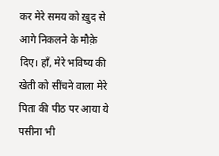कर मेरे समय को ख़ुद से आगे निकलने के मौक़े दिए। हाँ, मेरे भविष्य की खेती को सींचने वाला मेरे पिता की पीठ पर आया ये पसीना भी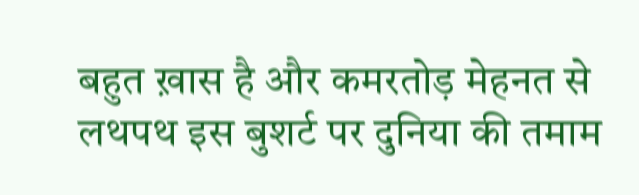बहुत ख़ास है और कमरतोड़ मेहनत से लथपथ इस बुशर्ट पर दुनिया की तमाम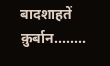बादशाहतें क़ुर्बान........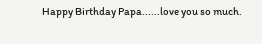Happy Birthday Papa......love you so much.